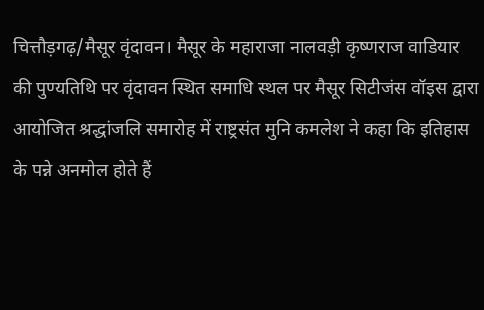चित्तौड़गढ़/मैसूर वृंदावन। मैसूर के महाराजा नालवड़ी कृष्णराज वाडियार की पुण्यतिथि पर वृंदावन स्थित समाधि स्थल पर मैसूर सिटीजंस वॉइस द्वारा आयोजित श्रद्धांजलि समारोह में राष्ट्रसंत मुनि कमलेश ने कहा कि इतिहास के पन्ने अनमोल होते हैं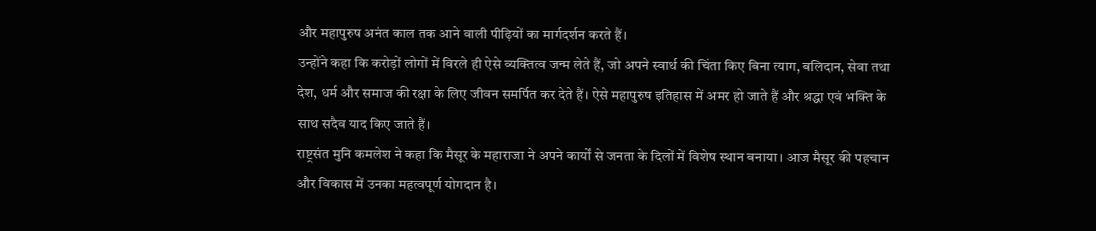और महापुरुष अनंत काल तक आने वाली पीढ़ियों का मार्गदर्शन करते हैं।
उन्होंने कहा कि करोड़ों लोगों में विरले ही ऐसे व्यक्तित्व जन्म लेते हैं, जो अपने स्वार्थ की चिंता किए बिना त्याग, बलिदान, सेवा तथा देश, धर्म और समाज की रक्षा के लिए जीवन समर्पित कर देते हैं। ऐसे महापुरुष इतिहास में अमर हो जाते हैं और श्रद्धा एवं भक्ति के साथ सदैव याद किए जाते हैं।
राष्ट्रसंत मुनि कमलेश ने कहा कि मैसूर के महाराजा ने अपने कार्यों से जनता के दिलों में विशेष स्थान बनाया। आज मैसूर की पहचान और विकास में उनका महत्वपूर्ण योगदान है।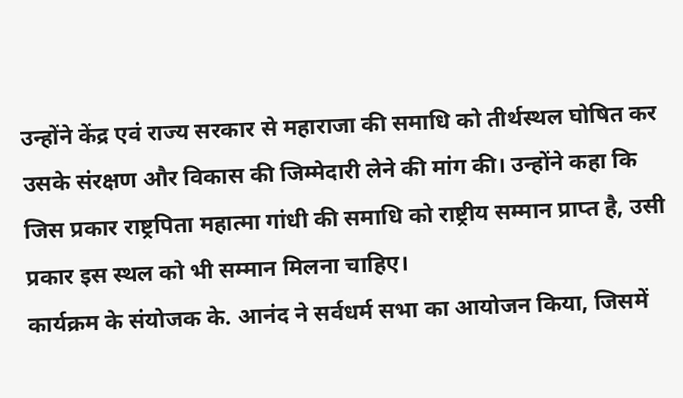उन्होंने केंद्र एवं राज्य सरकार से महाराजा की समाधि को तीर्थस्थल घोषित कर उसके संरक्षण और विकास की जिम्मेदारी लेने की मांग की। उन्होंने कहा कि जिस प्रकार राष्ट्रपिता महात्मा गांधी की समाधि को राष्ट्रीय सम्मान प्राप्त है, उसी प्रकार इस स्थल को भी सम्मान मिलना चाहिए।
कार्यक्रम के संयोजक के. आनंद ने सर्वधर्म सभा का आयोजन किया, जिसमें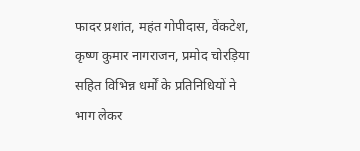फादर प्रशांत, महंत गोपीदास, वेंकटेश, कृष्ण कुमार नागराजन, प्रमोद चोरड़िया सहित विभिन्न धर्मों के प्रतिनिधियों ने भाग लेकर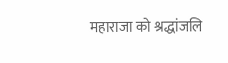महाराजा को श्रद्धांजलि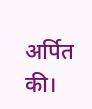अर्पित की।